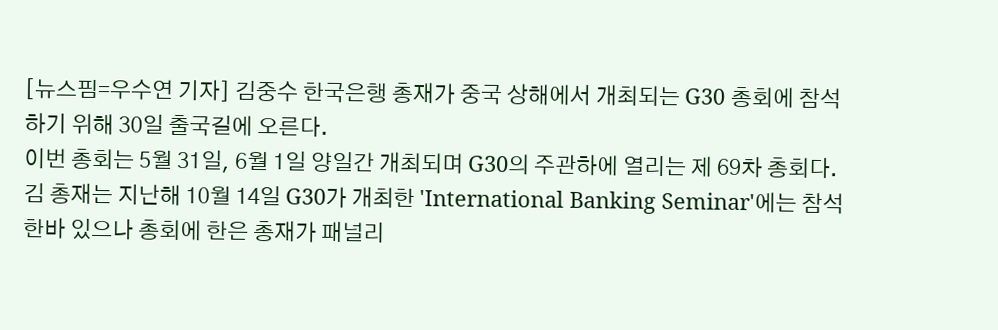[뉴스핌=우수연 기자] 김중수 한국은행 총재가 중국 상해에서 개최되는 G30 총회에 참석하기 위해 30일 출국길에 오른다.
이번 총회는 5월 31일, 6월 1일 양일간 개최되며 G30의 주관하에 열리는 제 69차 총회다.
김 총재는 지난해 10월 14일 G30가 개최한 'International Banking Seminar'에는 참석한바 있으나 총회에 한은 총재가 패널리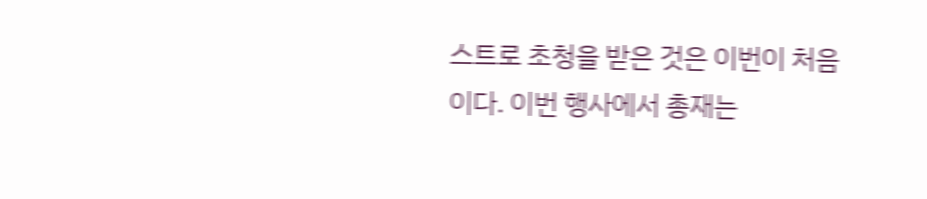스트로 초청을 받은 것은 이번이 처음이다. 이번 행사에서 총재는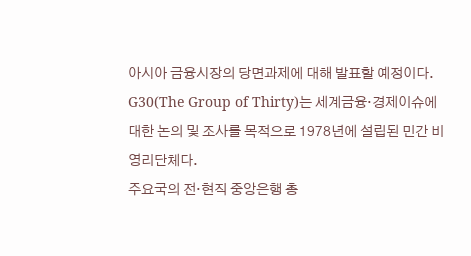아시아 금융시장의 당면과제에 대해 발표할 예정이다.
G30(The Group of Thirty)는 세계금융·경제이슈에 대한 논의 및 조사를 목적으로 1978년에 설립된 민간 비영리단체다.
주요국의 전·현직 중앙은행 총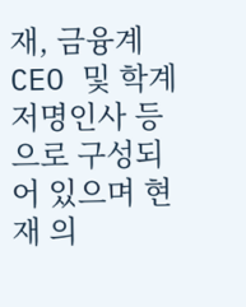재, 금융계 CEO 및 학계 저명인사 등으로 구성되어 있으며 현재 의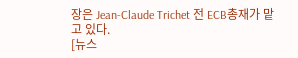장은 Jean-Claude Trichet 전 ECB총재가 맡고 있다.
[뉴스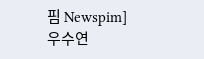핌 Newspim] 우수연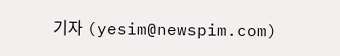기자 (yesim@newspim.com)